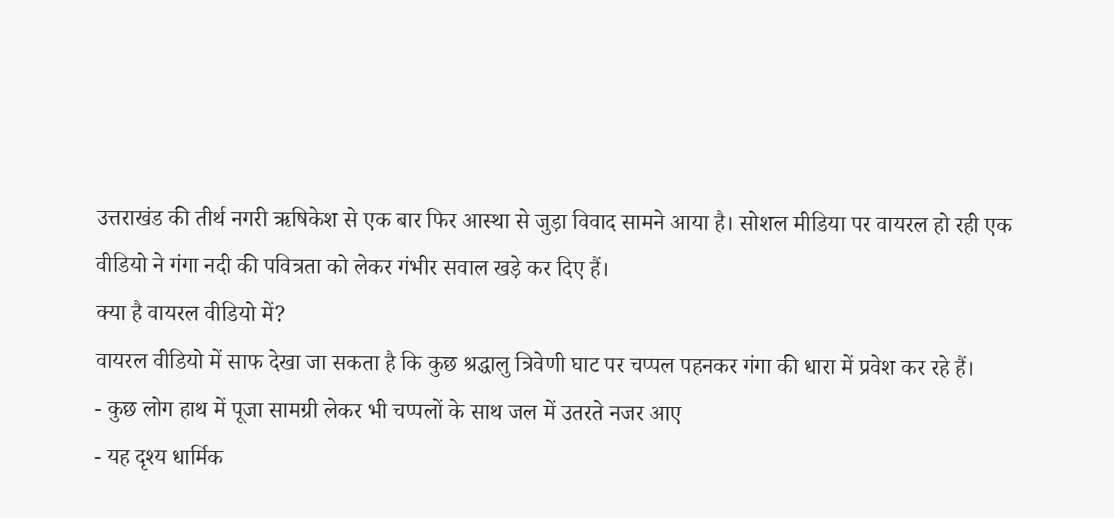उत्तराखंड की तीर्थ नगरी ऋषिकेश से एक बार फिर आस्था से जुड़ा विवाद सामने आया है। सोशल मीडिया पर वायरल हो रही एक वीडियो ने गंगा नदी की पवित्रता को लेकर गंभीर सवाल खड़े कर दिए हैं।
क्या है वायरल वीडियो में?
वायरल वीडियो में साफ देखा जा सकता है कि कुछ श्रद्धालु त्रिवेणी घाट पर चप्पल पहनकर गंगा की धारा में प्रवेश कर रहे हैं।
- कुछ लोग हाथ में पूजा सामग्री लेकर भी चप्पलों के साथ जल में उतरते नजर आए
- यह दृश्य धार्मिक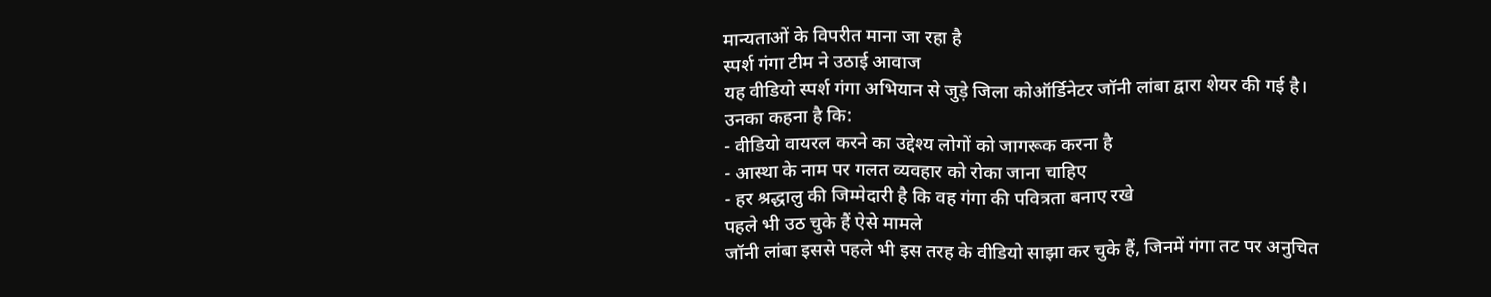मान्यताओं के विपरीत माना जा रहा है
स्पर्श गंगा टीम ने उठाई आवाज
यह वीडियो स्पर्श गंगा अभियान से जुड़े जिला कोऑर्डिनेटर जॉनी लांबा द्वारा शेयर की गई है।
उनका कहना है कि:
- वीडियो वायरल करने का उद्देश्य लोगों को जागरूक करना है
- आस्था के नाम पर गलत व्यवहार को रोका जाना चाहिए
- हर श्रद्धालु की जिम्मेदारी है कि वह गंगा की पवित्रता बनाए रखे
पहले भी उठ चुके हैं ऐसे मामले
जॉनी लांबा इससे पहले भी इस तरह के वीडियो साझा कर चुके हैं, जिनमें गंगा तट पर अनुचित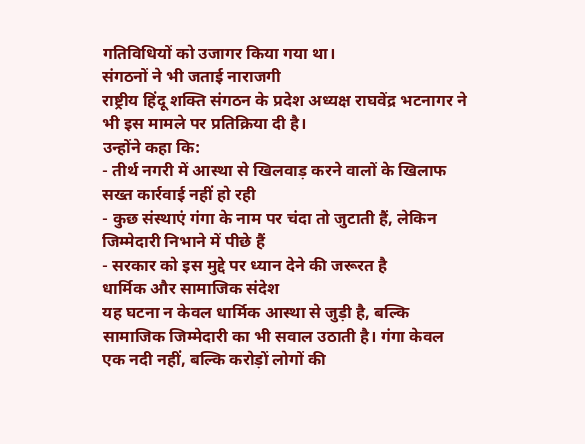गतिविधियों को उजागर किया गया था।
संगठनों ने भी जताई नाराजगी
राष्ट्रीय हिंदू शक्ति संगठन के प्रदेश अध्यक्ष राघवेंद्र भटनागर ने भी इस मामले पर प्रतिक्रिया दी है।
उन्होंने कहा कि:
- तीर्थ नगरी में आस्था से खिलवाड़ करने वालों के खिलाफ सख्त कार्रवाई नहीं हो रही
- कुछ संस्थाएं गंगा के नाम पर चंदा तो जुटाती हैं, लेकिन जिम्मेदारी निभाने में पीछे हैं
- सरकार को इस मुद्दे पर ध्यान देने की जरूरत है
धार्मिक और सामाजिक संदेश
यह घटना न केवल धार्मिक आस्था से जुड़ी है, बल्कि सामाजिक जिम्मेदारी का भी सवाल उठाती है। गंगा केवल एक नदी नहीं, बल्कि करोड़ों लोगों की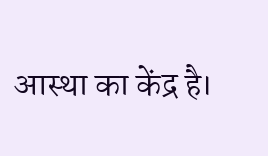आस्था का केंद्र है।